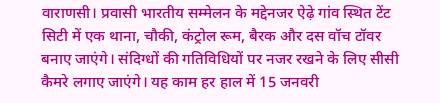वाराणसी। प्रवासी भारतीय सम्मेलन के मद्देनजर ऐढ़े गांव स्थित टेंट सिटी में एक थाना, चौकी, कंट्रोल रूम, बैरक और दस वॉच टॉवर बनाए जाएंगे। संदिग्धों की गतिविधियों पर नजर रखने के लिए सीसी कैमरे लगाए जाएंगे। यह काम हर हाल में 15 जनवरी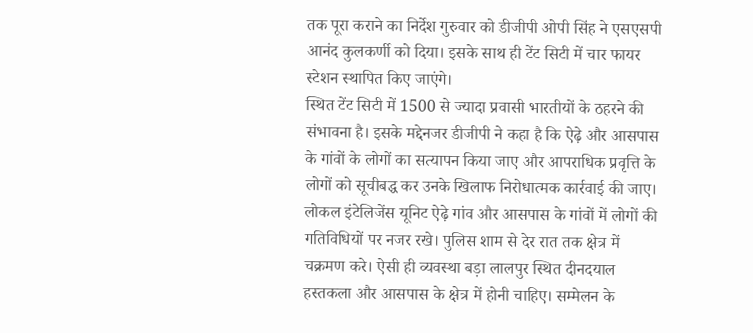तक पूरा कराने का निर्देश गुरुवार को डीजीपी ओपी सिंह ने एसएसपी आनंद कुलकर्णी को दिया। इसके साथ ही टेंट सिटी में चार फायर स्टेशन स्थापित किए जाएंगे।
स्थित टेंट सिटी में 1500 से ज्यादा प्रवासी भारतीयों के ठहरने की संभावना है। इसके मद्देनजर डीजीपी ने कहा है कि ऐढ़े और आसपास के गांवों के लोगों का सत्यापन किया जाए और आपराधिक प्रवृत्ति के लोगों को सूचीबद्ध कर उनके खिलाफ निरोधात्मक कार्रवाई की जाए। लोकल इंटेलिजेंस यूनिट ऐढ़े गांव और आसपास के गांवों में लोगों की गतिविधियों पर नजर रखे। पुलिस शाम से देर रात तक क्षेत्र में चक्रमण करे। ऐसी ही व्यवस्था बड़ा लालपुर स्थित दीनदयाल हस्तकला और आसपास के क्षेत्र में होनी चाहिए। सम्मेलन के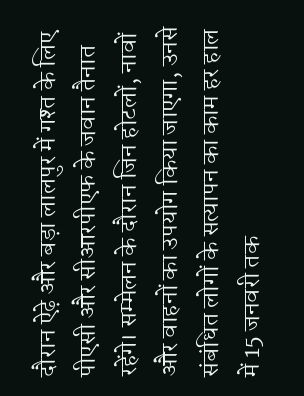दौरान ऐढ़े और बड़ा लालपुर में गश्त के लिए पीएसी और सीआरपीएफ के जवान तैनात रहेंगे। सम्मेलन के दौरान जिन होटलों, नावों और वाहनों का उपयोग किया जाएगा, उनसे संबंधित लोगों के सत्यापन का काम हर हाल में 15 जनवरी तक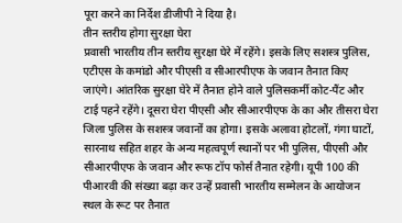पूरा करने का निर्देश डीजीपी ने दिया है।
तीन स्तरीय होगा सुरक्षा घेरा
प्रवासी भारतीय तीन स्तरीय सुरक्षा घेरे में रहेंगे। इसके लिए सशस्त्र पुलिस, एटीएस के कमांडो और पीएसी व सीआरपीएफ के जवान तैनात किए जाएंगे। आंतरिक सुरक्षा घेरे में तैनात होने वाले पुलिसकर्मी कोट-पैंट और टाई पहने रहेंगे। दूसरा घेरा पीएसी और सीआरपीएफ के का और तीसरा घेरा जिला पुलिस के सशस्त्र जवानों का होगा। इसके अलावा होटलों, गंगा घाटों, सारनाथ सहित शहर के अन्य महत्वपूर्ण स्थानों पर भी पुलिस, पीएसी और सीआरपीएफ के जवान और रूफ टॉप फोर्स तैनात रहेगी। यूपी 100 की पीआरवी की संख्या बढ़ा कर उन्हें प्रवासी भारतीय सम्मेलन के आयोजन स्थल के रूट पर तैनात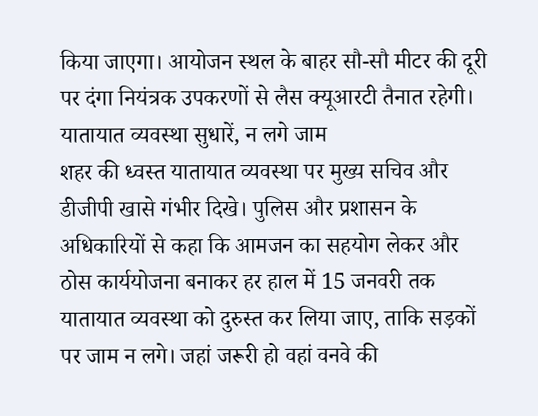किया जाएगा। आयोजन स्थल के बाहर सौ-सौ मीटर की दूरी पर दंगा नियंत्रक उपकरणों से लैस क्यूआरटी तैनात रहेगी।
यातायात व्यवस्था सुधारें, न लगे जाम
शहर की ध्वस्त यातायात व्यवस्था पर मुख्य सचिव और डीजीपी खासे गंभीर दिखे। पुलिस और प्रशासन के अधिकारियों से कहा कि आमजन का सहयोग लेकर और ठोस कार्ययोजना बनाकर हर हाल में 15 जनवरी तक यातायात व्यवस्था को दुरुस्त कर लिया जाए, ताकि सड़कों पर जाम न लगे। जहां जरूरी हो वहां वनवे की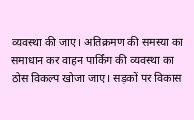व्यवस्था की जाए। अतिक्रमण की समस्या का समाधान कर वाहन पार्किंग की व्यवस्था का ठोस विकल्प खोजा जाए। सड़कों पर विकास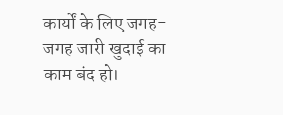कार्यों के लिए जगह-जगह जारी खुदाई का काम बंद हो।